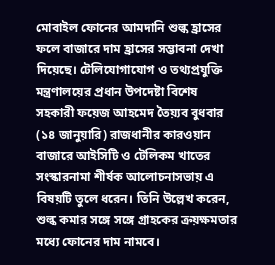মোবাইল ফোনের আমদানি শুল্ক হ্রাসের ফলে বাজারে দাম হ্রাসের সম্ভাবনা দেখা দিয়েছে। টেলিযোগাযোগ ও তথ্যপ্রযুক্তি মন্ত্রণালয়ের প্রধান উপদেষ্টা বিশেষ সহকারী ফয়েজ আহমেদ তৈয়্যব বুধবার (১৪ জানুয়ারি) রাজধানীর কারওয়ান বাজারে আইসিটি ও টেলিকম খাতের সংস্কারনামা শীর্ষক আলোচনাসভায় এ বিষয়টি তুলে ধরেন। তিনি উল্লেখ করেন, শুল্ক কমার সঙ্গে সঙ্গে গ্রাহকের ক্রয়ক্ষমতার মধ্যে ফোনের দাম নামবে।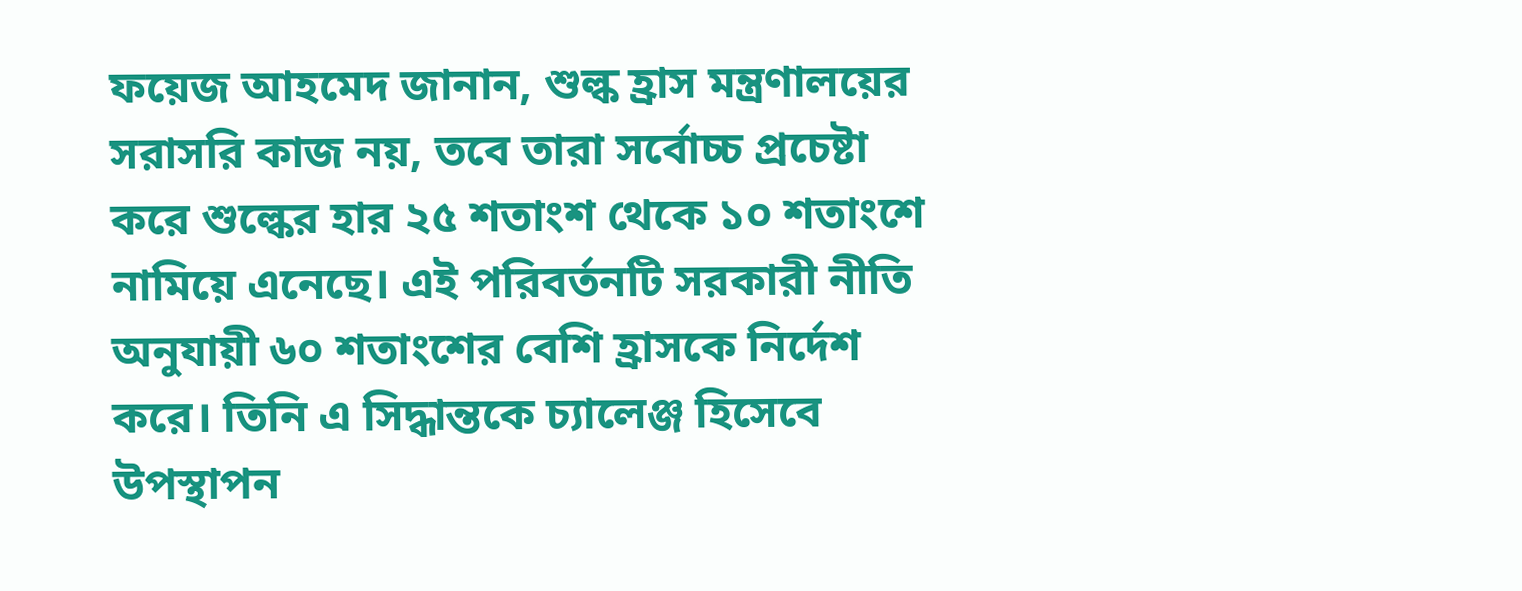ফয়েজ আহমেদ জানান, শুল্ক হ্রাস মন্ত্রণালয়ের সরাসরি কাজ নয়, তবে তারা সর্বোচ্চ প্রচেষ্টা করে শুল্কের হার ২৫ শতাংশ থেকে ১০ শতাংশে নামিয়ে এনেছে। এই পরিবর্তনটি সরকারী নীতি অনুযায়ী ৬০ শতাংশের বেশি হ্রাসকে নির্দেশ করে। তিনি এ সিদ্ধান্তকে চ্যালেঞ্জ হিসেবে উপস্থাপন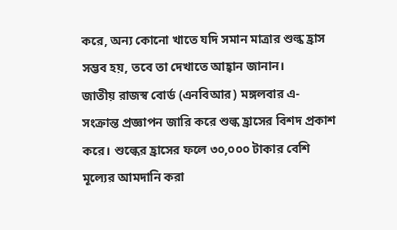করে, অন্য কোনো খাতে যদি সমান মাত্রার শুল্ক হ্রাস সম্ভব হয়, তবে তা দেখাতে আহ্বান জানান।
জাতীয় রাজস্ব বোর্ড (এনবিআর) মঙ্গলবার এ-সংক্রান্ত প্রজ্ঞাপন জারি করে শুল্ক হ্রাসের বিশদ প্রকাশ করে। শুল্কের হ্রাসের ফলে ৩০,০০০ টাকার বেশি মূল্যের আমদানি করা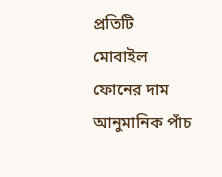প্রতিটি মোবাইল ফোনের দাম আনুমানিক পাঁচ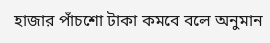হাজার পাঁচশো টাকা কমবে বলে অনুমান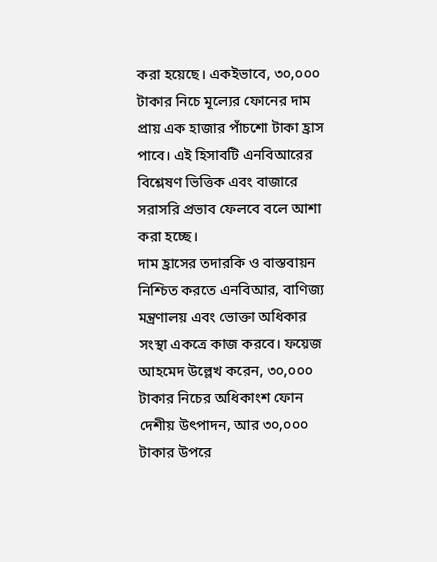করা হয়েছে। একইভাবে, ৩০,০০০ টাকার নিচে মূল্যের ফোনের দাম প্রায় এক হাজার পাঁচশো টাকা হ্রাস পাবে। এই হিসাবটি এনবিআরের বিশ্লেষণ ভিত্তিক এবং বাজারে সরাসরি প্রভাব ফেলবে বলে আশা করা হচ্ছে।
দাম হ্রাসের তদারকি ও বাস্তবায়ন নিশ্চিত করতে এনবিআর, বাণিজ্য মন্ত্রণালয় এবং ভোক্তা অধিকার সংস্থা একত্রে কাজ করবে। ফয়েজ আহমেদ উল্লেখ করেন, ৩০,০০০ টাকার নিচের অধিকাংশ ফোন দেশীয় উৎপাদন, আর ৩০,০০০ টাকার উপরে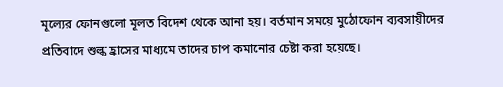মূল্যের ফোনগুলো মূলত বিদেশ থেকে আনা হয়। বর্তমান সময়ে মুঠোফোন ব্যবসায়ীদের প্রতিবাদে শুল্ক হ্রাসের মাধ্যমে তাদের চাপ কমানোর চেষ্টা করা হয়েছে।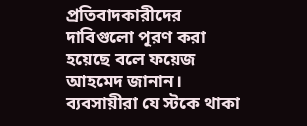প্রতিবাদকারীদের দাবিগুলো পূরণ করা হয়েছে বলে ফয়েজ আহমেদ জানান। ব্যবসায়ীরা যে স্টকে থাকা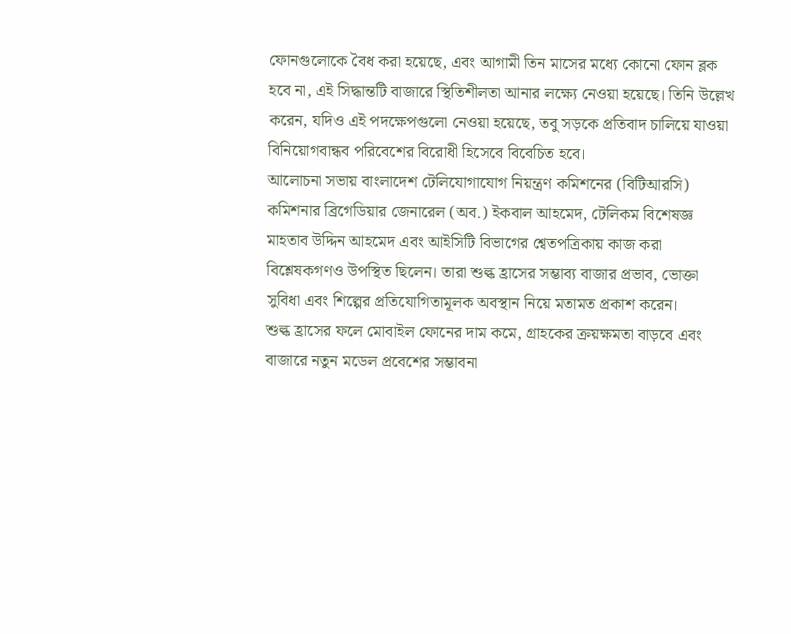ফোনগুলোকে বৈধ করা হয়েছে, এবং আগামী তিন মাসের মধ্যে কোনো ফোন ব্লক হবে না, এই সিদ্ধান্তটি বাজারে স্থিতিশীলতা আনার লক্ষ্যে নেওয়া হয়েছে। তিনি উল্লেখ করেন, যদিও এই পদক্ষেপগুলো নেওয়া হয়েছে, তবু সড়কে প্রতিবাদ চালিয়ে যাওয়া বিনিয়োগবান্ধব পরিবেশের বিরোধী হিসেবে বিবেচিত হবে।
আলোচনা সভায় বাংলাদেশ টেলিযোগাযোগ নিয়ন্ত্রণ কমিশনের (বিটিআরসি) কমিশনার ব্রিগেডিয়ার জেনারেল (অব.) ইকবাল আহমেদ, টেলিকম বিশেষজ্ঞ মাহতাব উদ্দিন আহমেদ এবং আইসিটি বিভাগের শ্বেতপত্রিকায় কাজ করা বিশ্লেষকগণও উপস্থিত ছিলেন। তারা শুল্ক হ্রাসের সম্ভাব্য বাজার প্রভাব, ভোক্তা সুবিধা এবং শিল্পের প্রতিযোগিতামূলক অবস্থান নিয়ে মতামত প্রকাশ করেন।
শুল্ক হ্রাসের ফলে মোবাইল ফোনের দাম কমে, গ্রাহকের ক্রয়ক্ষমতা বাড়বে এবং বাজারে নতুন মডেল প্রবেশের সম্ভাবনা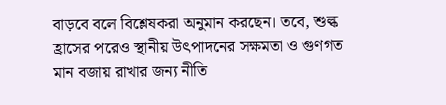বাড়বে বলে বিশ্লেষকরা অনুমান করছেন। তবে, শুল্ক হ্রাসের পরেও স্থানীয় উৎপাদনের সক্ষমতা ও গুণগত মান বজায় রাখার জন্য নীতি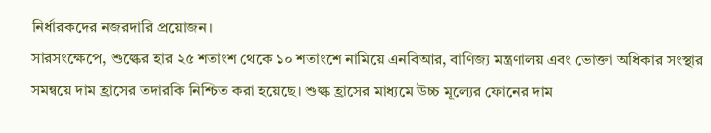নির্ধারকদের নজরদারি প্রয়োজন।
সারসংক্ষেপে, শুল্কের হার ২৫ শতাংশ থেকে ১০ শতাংশে নামিয়ে এনবিআর, বাণিজ্য মন্ত্রণালয় এবং ভোক্তা অধিকার সংস্থার সমন্বয়ে দাম হ্রাসের তদারকি নিশ্চিত করা হয়েছে। শুল্ক হ্রাসের মাধ্যমে উচ্চ মূল্যের ফোনের দাম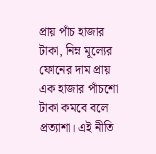প্রায় পাঁচ হাজার টাকা, নিম্ন মূল্যের ফোনের দাম প্রায় এক হাজার পাঁচশো টাকা কমবে বলে প্রত্যাশা। এই নীতি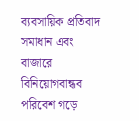ব্যবসায়িক প্রতিবাদ সমাধান এবং বাজারে বিনিয়োগবান্ধব পরিবেশ গড়ে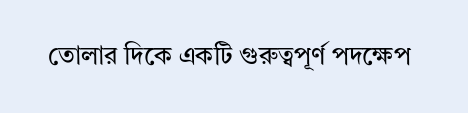তোলার দিকে একটি গুরুত্বপূর্ণ পদক্ষেপ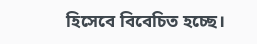হিসেবে বিবেচিত হচ্ছে।